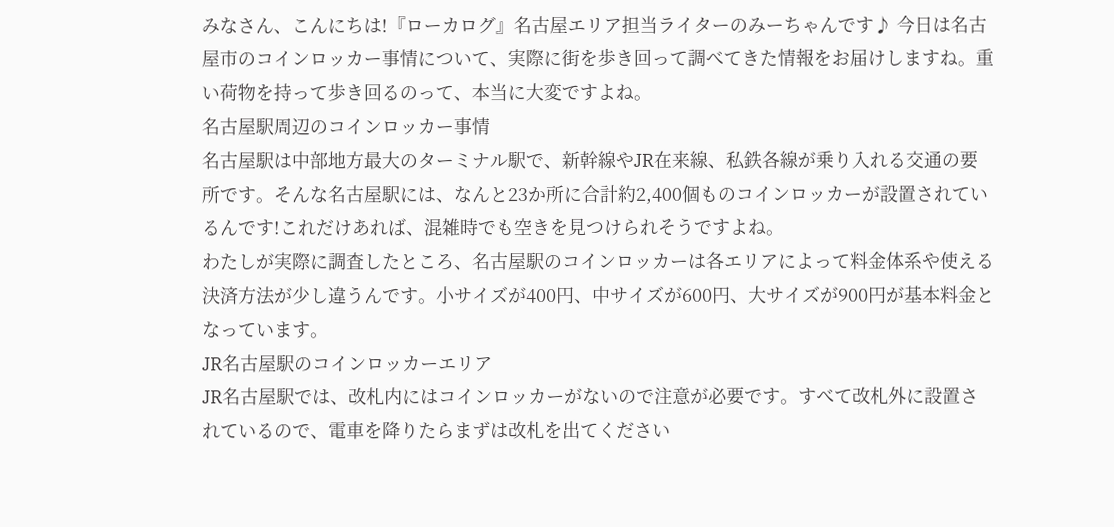みなさん、こんにちは!『ローカログ』名古屋エリア担当ライターのみーちゃんです♪ 今日は名古屋市のコインロッカー事情について、実際に街を歩き回って調べてきた情報をお届けしますね。重い荷物を持って歩き回るのって、本当に大変ですよね。
名古屋駅周辺のコインロッカー事情
名古屋駅は中部地方最大のターミナル駅で、新幹線やJR在来線、私鉄各線が乗り入れる交通の要所です。そんな名古屋駅には、なんと23か所に合計約2,400個ものコインロッカーが設置されているんです!これだけあれば、混雑時でも空きを見つけられそうですよね。
わたしが実際に調査したところ、名古屋駅のコインロッカーは各エリアによって料金体系や使える決済方法が少し違うんです。小サイズが400円、中サイズが600円、大サイズが900円が基本料金となっています。
JR名古屋駅のコインロッカーエリア
JR名古屋駅では、改札内にはコインロッカーがないので注意が必要です。すべて改札外に設置されているので、電車を降りたらまずは改札を出てください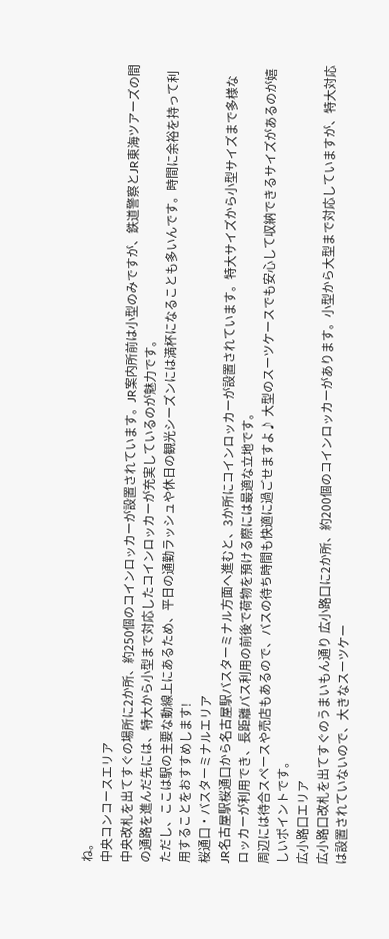ね。
中央コンコースエリア
中央改札を出てすぐの場所に2か所、約250個のコインロッカーが設置されています。JR案内所前は小型のみですが、鉄道警察とJR東海ツアーズの間の通路を進んだ先には、特大から小型まで対応したコインロッカーが充実しているのが魅力です。
ただし、ここは駅の主要な動線上にあるため、平日の通勤ラッシュや休日の観光シーズンには満杯になることも多いんです。時間に余裕を持って利用することをおすすめします!
桜通口・バスターミナルエリア
JR名古屋駅桜通口から名古屋駅バスターミナル方面へ進むと、3か所にコインロッカーが設置されています。特大サイズから小型サイズまで多様なロッカーが利用でき、長距離バス利用の前後で荷物を預ける際には最適な立地です。
周辺には待合スペースや売店もあるので、バスの待ち時間も快適に過ごせますよ♪ 大型のスーツケースでも安心して収納できるサイズがあるのが嬉しいポイントです。
広小路口エリア
広小路口改札を出てすぐのうまいもん通り 広小路口に2か所、約200個のコインロッカーがあります。小型から大型まで対応していますが、特大対応は設置されていないので、大きなスーツケー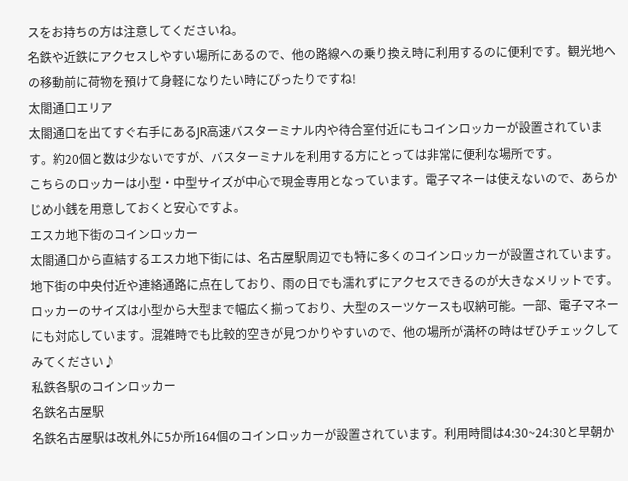スをお持ちの方は注意してくださいね。
名鉄や近鉄にアクセスしやすい場所にあるので、他の路線への乗り換え時に利用するのに便利です。観光地への移動前に荷物を預けて身軽になりたい時にぴったりですね!
太閤通口エリア
太閤通口を出てすぐ右手にあるJR高速バスターミナル内や待合室付近にもコインロッカーが設置されています。約20個と数は少ないですが、バスターミナルを利用する方にとっては非常に便利な場所です。
こちらのロッカーは小型・中型サイズが中心で現金専用となっています。電子マネーは使えないので、あらかじめ小銭を用意しておくと安心ですよ。
エスカ地下街のコインロッカー
太閤通口から直結するエスカ地下街には、名古屋駅周辺でも特に多くのコインロッカーが設置されています。地下街の中央付近や連絡通路に点在しており、雨の日でも濡れずにアクセスできるのが大きなメリットです。
ロッカーのサイズは小型から大型まで幅広く揃っており、大型のスーツケースも収納可能。一部、電子マネーにも対応しています。混雑時でも比較的空きが見つかりやすいので、他の場所が満杯の時はぜひチェックしてみてください♪
私鉄各駅のコインロッカー
名鉄名古屋駅
名鉄名古屋駅は改札外に5か所164個のコインロッカーが設置されています。利用時間は4:30~24:30と早朝か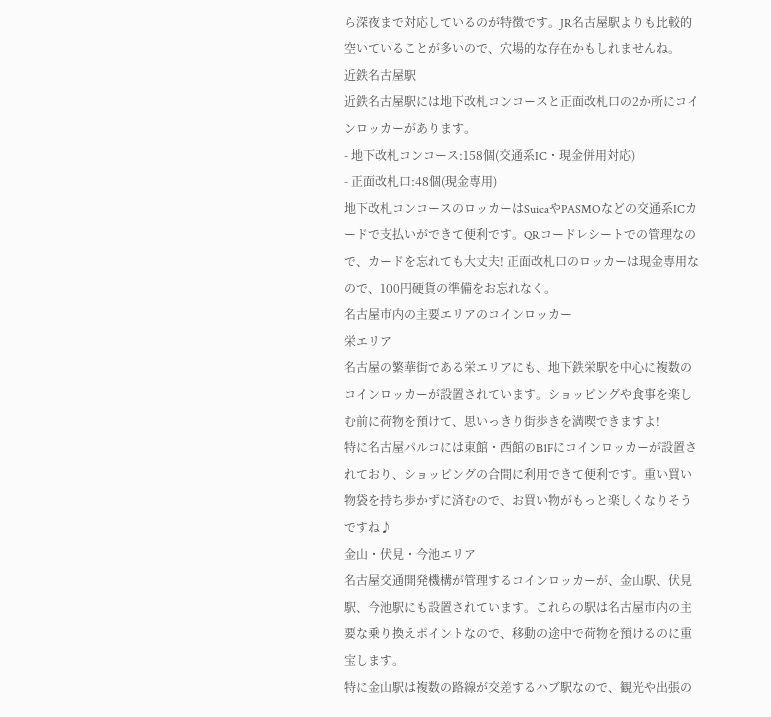ら深夜まで対応しているのが特徴です。JR名古屋駅よりも比較的空いていることが多いので、穴場的な存在かもしれませんね。
近鉄名古屋駅
近鉄名古屋駅には地下改札コンコースと正面改札口の2か所にコインロッカーがあります。
- 地下改札コンコース:158個(交通系IC・現金併用対応)
- 正面改札口:48個(現金専用)
地下改札コンコースのロッカーはSuicaやPASMOなどの交通系ICカードで支払いができて便利です。QRコードレシートでの管理なので、カードを忘れても大丈夫! 正面改札口のロッカーは現金専用なので、100円硬貨の準備をお忘れなく。
名古屋市内の主要エリアのコインロッカー
栄エリア
名古屋の繁華街である栄エリアにも、地下鉄栄駅を中心に複数のコインロッカーが設置されています。ショッピングや食事を楽しむ前に荷物を預けて、思いっきり街歩きを満喫できますよ!
特に名古屋パルコには東館・西館のB1Fにコインロッカーが設置されており、ショッピングの合間に利用できて便利です。重い買い物袋を持ち歩かずに済むので、お買い物がもっと楽しくなりそうですね♪
金山・伏見・今池エリア
名古屋交通開発機構が管理するコインロッカーが、金山駅、伏見駅、今池駅にも設置されています。これらの駅は名古屋市内の主要な乗り換えポイントなので、移動の途中で荷物を預けるのに重宝します。
特に金山駅は複数の路線が交差するハブ駅なので、観光や出張の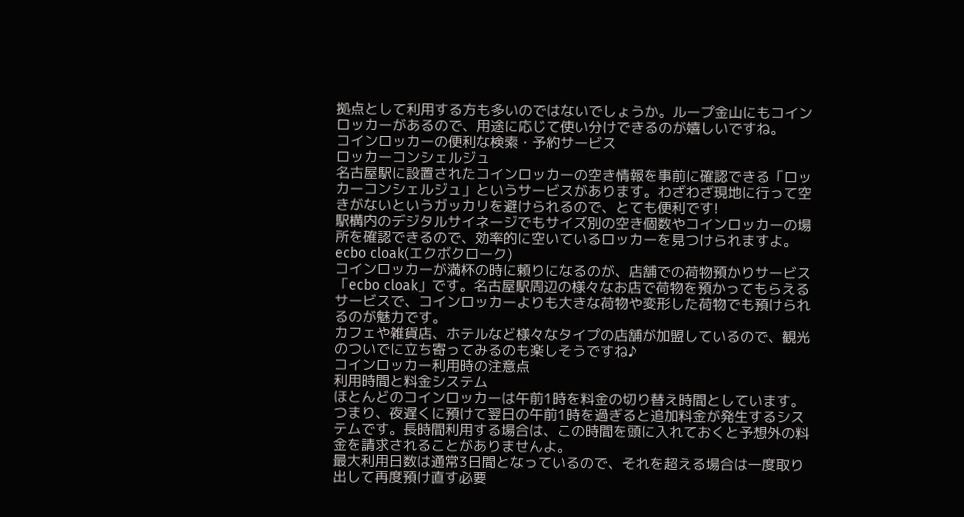拠点として利用する方も多いのではないでしょうか。ループ金山にもコインロッカーがあるので、用途に応じて使い分けできるのが嬉しいですね。
コインロッカーの便利な検索・予約サービス
ロッカーコンシェルジュ
名古屋駅に設置されたコインロッカーの空き情報を事前に確認できる「ロッカーコンシェルジュ」というサービスがあります。わざわざ現地に行って空きがないというガッカリを避けられるので、とても便利です!
駅構内のデジタルサイネージでもサイズ別の空き個数やコインロッカーの場所を確認できるので、効率的に空いているロッカーを見つけられますよ。
ecbo cloak(エクボクローク)
コインロッカーが満杯の時に頼りになるのが、店舗での荷物預かりサービス「ecbo cloak」です。名古屋駅周辺の様々なお店で荷物を預かってもらえるサービスで、コインロッカーよりも大きな荷物や変形した荷物でも預けられるのが魅力です。
カフェや雑貨店、ホテルなど様々なタイプの店舗が加盟しているので、観光のついでに立ち寄ってみるのも楽しそうですね♪
コインロッカー利用時の注意点
利用時間と料金システム
ほとんどのコインロッカーは午前1時を料金の切り替え時間としています。つまり、夜遅くに預けて翌日の午前1時を過ぎると追加料金が発生するシステムです。長時間利用する場合は、この時間を頭に入れておくと予想外の料金を請求されることがありませんよ。
最大利用日数は通常3日間となっているので、それを超える場合は一度取り出して再度預け直す必要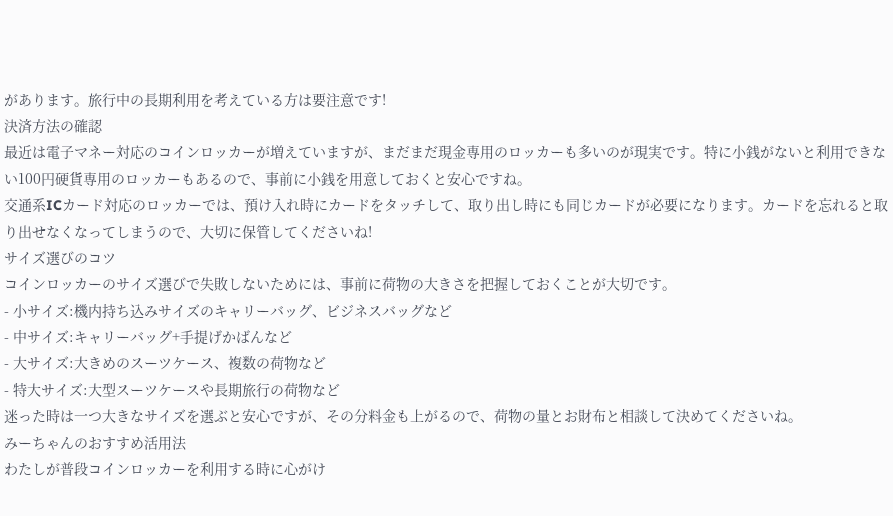があります。旅行中の長期利用を考えている方は要注意です!
決済方法の確認
最近は電子マネー対応のコインロッカーが増えていますが、まだまだ現金専用のロッカーも多いのが現実です。特に小銭がないと利用できない100円硬貨専用のロッカーもあるので、事前に小銭を用意しておくと安心ですね。
交通系ICカード対応のロッカーでは、預け入れ時にカードをタッチして、取り出し時にも同じカードが必要になります。カードを忘れると取り出せなくなってしまうので、大切に保管してくださいね!
サイズ選びのコツ
コインロッカーのサイズ選びで失敗しないためには、事前に荷物の大きさを把握しておくことが大切です。
- 小サイズ:機内持ち込みサイズのキャリーバッグ、ビジネスバッグなど
- 中サイズ:キャリーバッグ+手提げかばんなど
- 大サイズ:大きめのスーツケース、複数の荷物など
- 特大サイズ:大型スーツケースや長期旅行の荷物など
迷った時は一つ大きなサイズを選ぶと安心ですが、その分料金も上がるので、荷物の量とお財布と相談して決めてくださいね。
みーちゃんのおすすめ活用法
わたしが普段コインロッカーを利用する時に心がけ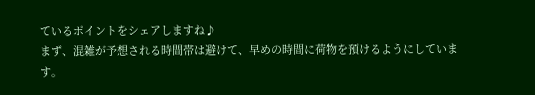ているポイントをシェアしますね♪
まず、混雑が予想される時間帯は避けて、早めの時間に荷物を預けるようにしています。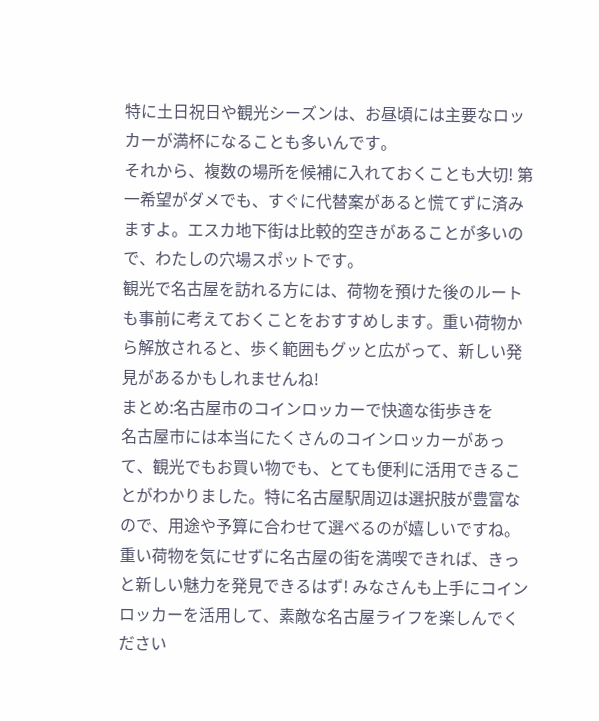特に土日祝日や観光シーズンは、お昼頃には主要なロッカーが満杯になることも多いんです。
それから、複数の場所を候補に入れておくことも大切! 第一希望がダメでも、すぐに代替案があると慌てずに済みますよ。エスカ地下街は比較的空きがあることが多いので、わたしの穴場スポットです。
観光で名古屋を訪れる方には、荷物を預けた後のルートも事前に考えておくことをおすすめします。重い荷物から解放されると、歩く範囲もグッと広がって、新しい発見があるかもしれませんね!
まとめ:名古屋市のコインロッカーで快適な街歩きを
名古屋市には本当にたくさんのコインロッカーがあって、観光でもお買い物でも、とても便利に活用できることがわかりました。特に名古屋駅周辺は選択肢が豊富なので、用途や予算に合わせて選べるのが嬉しいですね。
重い荷物を気にせずに名古屋の街を満喫できれば、きっと新しい魅力を発見できるはず! みなさんも上手にコインロッカーを活用して、素敵な名古屋ライフを楽しんでください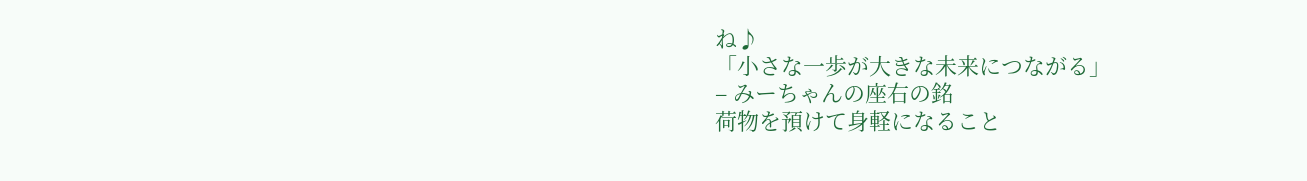ね♪
「小さな一歩が大きな未来につながる」
– みーちゃんの座右の銘
荷物を預けて身軽になること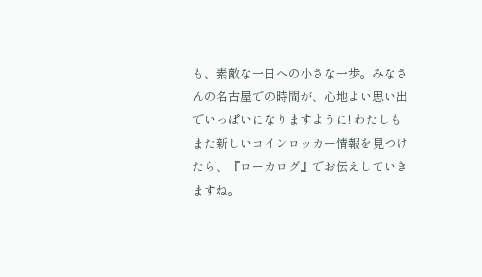も、素敵な一日への小さな一歩。みなさんの名古屋での時間が、心地よい思い出でいっぱいになりますように! わたしもまた新しいコインロッカー情報を見つけたら、『ローカログ』でお伝えしていきますね。